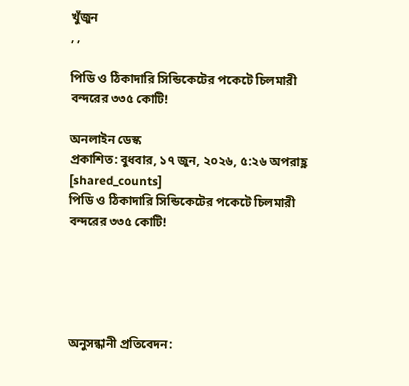খুঁজুন
, ,

পিডি ও ঠিকাদারি সিন্ডিকেটের পকেটে চিলমারী বন্দরের ৩৩৫ কোটি!

অনলাইন ডেস্ক
প্রকাশিত: বুধবার, ১৭ জুন, ২০২৬, ৫:২৬ অপরাহ্ণ
[shared_counts]
পিডি ও ঠিকাদারি সিন্ডিকেটের পকেটে চিলমারী বন্দরের ৩৩৫ কোটি!





অনুসন্ধানী প্রতিবেদন: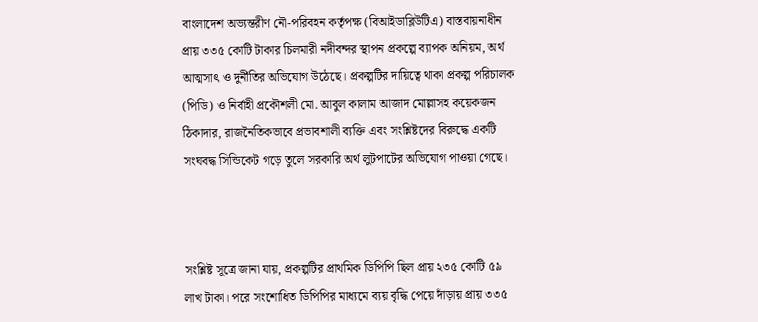বাংলাদেশ অভ্যন্তরীণ নৌ-পরিবহন কর্তৃপক্ষ (বিআইডাব্লিউটিএ) বাস্তবায়নাধীন প্রায় ৩৩৫ কোটি টাকার চিলমারী নদীবন্দর স্থাপন প্রকল্পে ব্যাপক অনিয়ম, অর্থ আত্মসাৎ ও দুর্নীতির অভিযোগ উঠেছে। প্রকল্পটির দায়িত্বে থাকা প্রকল্প পরিচালক (পিডি) ও নির্বাহী প্রকৌশলী মো. আবুল কালাম আজাদ মোল্লাসহ কয়েকজন ঠিকাদার, রাজনৈতিকভাবে প্রভাবশালী ব্যক্তি এবং সংশ্লিষ্টদের বিরুদ্ধে একটি সংঘবদ্ধ সিন্ডিকেট গড়ে তুলে সরকারি অর্থ লুটপাটের অভিযোগ পাওয়া গেছে।



সংশ্লিষ্ট সূত্রে জানা যায়, প্রকল্পটির প্রাথমিক ডিপিপি ছিল প্রায় ২৩৫ কোটি ৫৯ লাখ টাকা। পরে সংশোধিত ডিপিপির মাধ্যমে ব্যয় বৃদ্ধি পেয়ে দাঁড়ায় প্রায় ৩৩৫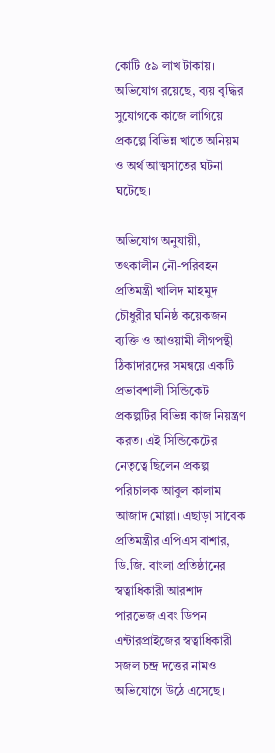কোটি ৫৯ লাখ টাকায়। অভিযোগ রয়েছে, ব্যয় বৃদ্ধির সুযোগকে কাজে লাগিয়ে প্রকল্পে বিভিন্ন খাতে অনিয়ম ও অর্থ আত্মসাতের ঘটনা ঘটেছে।

অভিযোগ অনুযায়ী, তৎকালীন নৌ-পরিবহন প্রতিমন্ত্রী খালিদ মাহমুদ চৌধুরীর ঘনিষ্ঠ কয়েকজন ব্যক্তি ও আওয়ামী লীগপন্থী ঠিকাদারদের সমন্বয়ে একটি প্রভাবশালী সিন্ডিকেট প্রকল্পটির বিভিন্ন কাজ নিয়ন্ত্রণ করত। এই সিন্ডিকেটের নেতৃত্বে ছিলেন প্রকল্প পরিচালক আবুল কালাম আজাদ মোল্লা। এছাড়া সাবেক প্রতিমন্ত্রীর এপিএস বাশার, ডি.জি. বাংলা প্রতিষ্ঠানের স্বত্বাধিকারী আরশাদ পারভেজ এবং ডিপন এন্টারপ্রাইজের স্বত্বাধিকারী সজল চন্দ্র দত্তের নামও অভিযোগে উঠে এসেছে।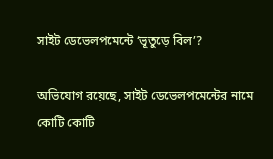সাইট ডেভেলপমেন্টে ‘ভূতুড়ে বিল’?

অভিযোগ রয়েছে, সাইট ডেভেলপমেন্টের নামে কোটি কোটি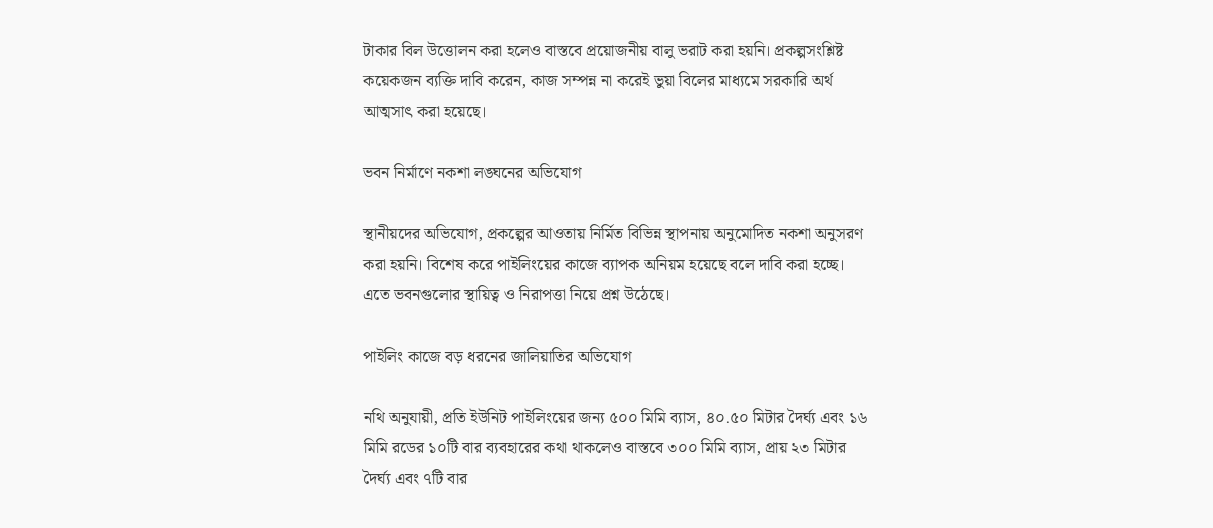টাকার বিল উত্তোলন করা হলেও বাস্তবে প্রয়োজনীয় বালু ভরাট করা হয়নি। প্রকল্পসংশ্লিষ্ট কয়েকজন ব্যক্তি দাবি করেন, কাজ সম্পন্ন না করেই ভুয়া বিলের মাধ্যমে সরকারি অর্থ আত্মসাৎ করা হয়েছে।

ভবন নির্মাণে নকশা লঙ্ঘনের অভিযোগ

স্থানীয়দের অভিযোগ, প্রকল্পের আওতায় নির্মিত বিভিন্ন স্থাপনায় অনুমোদিত নকশা অনুসরণ করা হয়নি। বিশেষ করে পাইলিংয়ের কাজে ব্যাপক অনিয়ম হয়েছে বলে দাবি করা হচ্ছে। এতে ভবনগুলোর স্থায়িত্ব ও নিরাপত্তা নিয়ে প্রশ্ন উঠেছে।

পাইলিং কাজে বড় ধরনের জালিয়াতির অভিযোগ

নথি অনুযায়ী, প্রতি ইউনিট পাইলিংয়ের জন্য ৫০০ মিমি ব্যাস, ৪০.৫০ মিটার দৈর্ঘ্য এবং ১৬ মিমি রডের ১০টি বার ব্যবহারের কথা থাকলেও বাস্তবে ৩০০ মিমি ব্যাস, প্রায় ২৩ মিটার দৈর্ঘ্য এবং ৭টি বার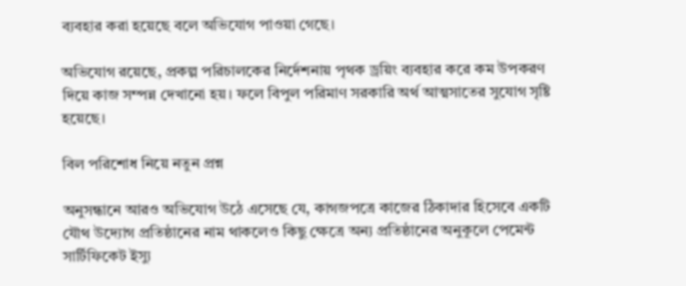ব্যবহার করা হয়েছে বলে অভিযোগ পাওয়া গেছে।

অভিযোগ রয়েছে, প্রকল্প পরিচালকের নির্দেশনায় পৃথক ড্রয়িং ব্যবহার করে কম উপকরণ দিয়ে কাজ সম্পন্ন দেখানো হয়। ফলে বিপুল পরিমাণ সরকারি অর্থ আত্মসাতের সুযোগ সৃষ্টি হয়েছে।

বিল পরিশোধ নিয়ে নতুন প্রশ্ন

অনুসন্ধানে আরও অভিযোগ উঠে এসেছে যে, কাগজপত্রে কাজের ঠিকাদার হিসেবে একটি যৌথ উদ্যোগ প্রতিষ্ঠানের নাম থাকলেও কিছু ক্ষেত্রে অন্য প্রতিষ্ঠানের অনুকূলে পেমেন্ট সার্টিফিকেট ইস্যু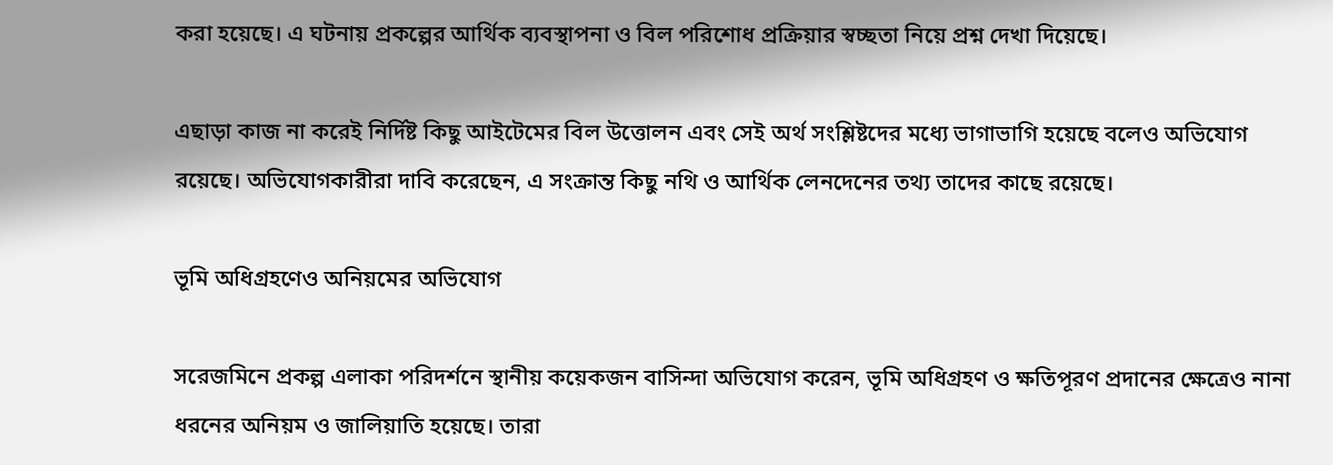করা হয়েছে। এ ঘটনায় প্রকল্পের আর্থিক ব্যবস্থাপনা ও বিল পরিশোধ প্রক্রিয়ার স্বচ্ছতা নিয়ে প্রশ্ন দেখা দিয়েছে।

এছাড়া কাজ না করেই নির্দিষ্ট কিছু আইটেমের বিল উত্তোলন এবং সেই অর্থ সংশ্লিষ্টদের মধ্যে ভাগাভাগি হয়েছে বলেও অভিযোগ রয়েছে। অভিযোগকারীরা দাবি করেছেন, এ সংক্রান্ত কিছু নথি ও আর্থিক লেনদেনের তথ্য তাদের কাছে রয়েছে।

ভূমি অধিগ্রহণেও অনিয়মের অভিযোগ

সরেজমিনে প্রকল্প এলাকা পরিদর্শনে স্থানীয় কয়েকজন বাসিন্দা অভিযোগ করেন, ভূমি অধিগ্রহণ ও ক্ষতিপূরণ প্রদানের ক্ষেত্রেও নানা ধরনের অনিয়ম ও জালিয়াতি হয়েছে। তারা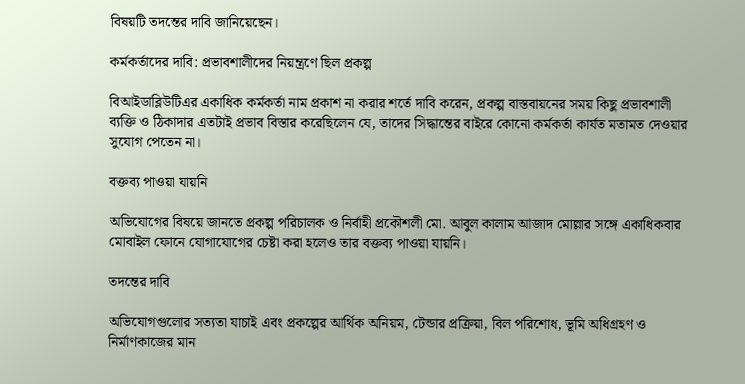বিষয়টি তদন্তের দাবি জানিয়েছেন।

কর্মকর্তাদের দাবি: প্রভাবশালীদের নিয়ন্ত্রণে ছিল প্রকল্প

বিআইডাব্লিউটিএর একাধিক কর্মকর্তা নাম প্রকাশ না করার শর্তে দাবি করেন, প্রকল্প বাস্তবায়নের সময় কিছু প্রভাবশালী ব্যক্তি ও ঠিকাদার এতটাই প্রভাব বিস্তার করেছিলেন যে, তাদের সিদ্ধান্তের বাইরে কোনো কর্মকর্তা কার্যত মতামত দেওয়ার সুযোগ পেতেন না।

বক্তব্য পাওয়া যায়নি

অভিযোগের বিষয়ে জানতে প্রকল্প পরিচালক ও নির্বাহী প্রকৌশলী মো. আবুল কালাম আজাদ মোল্লার সঙ্গে একাধিকবার মোবাইল ফোনে যোগাযোগের চেষ্টা করা হলেও তার বক্তব্য পাওয়া যায়নি।

তদন্তের দাবি

অভিযোগগুলোর সত্যতা যাচাই এবং প্রকল্পের আর্থিক অনিয়ম, টেন্ডার প্রক্রিয়া, বিল পরিশোধ, ভূমি অধিগ্রহণ ও নির্মাণকাজের মান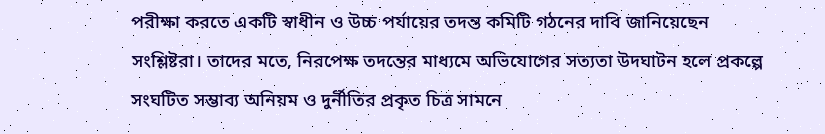পরীক্ষা করতে একটি স্বাধীন ও উচ্চ পর্যায়ের তদন্ত কমিটি গঠনের দাবি জানিয়েছেন সংশ্লিষ্টরা। তাদের মতে, নিরপেক্ষ তদন্তের মাধ্যমে অভিযোগের সত্যতা উদঘাটন হলে প্রকল্পে সংঘটিত সম্ভাব্য অনিয়ম ও দুর্নীতির প্রকৃত চিত্র সামনে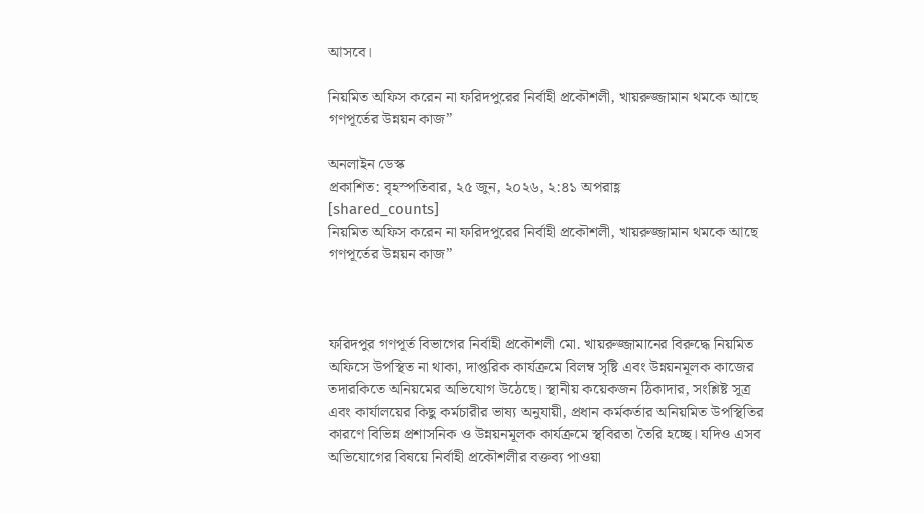আসবে।

নিয়মিত অফিস করেন না ফরিদপুরের নির্বাহী প্রকৌশলী, খায়রুজ্জামান থমকে আছে গণপূর্তের উন্নয়ন কাজ”

অনলাইন ডেস্ক
প্রকাশিত: বৃহস্পতিবার, ২৫ জুন, ২০২৬, ২:৪১ অপরাহ্ণ
[shared_counts]
নিয়মিত অফিস করেন না ফরিদপুরের নির্বাহী প্রকৌশলী, খায়রুজ্জামান থমকে আছে গণপূর্তের উন্নয়ন কাজ”



ফরিদপুর গণপূর্ত বিভাগের নির্বাহী প্রকৌশলী মো. খায়রুজ্জামানের বিরুদ্ধে নিয়মিত অফিসে উপস্থিত না থাকা, দাপ্তরিক কার্যক্রমে বিলম্ব সৃষ্টি এবং উন্নয়নমূলক কাজের তদারকিতে অনিয়মের অভিযোগ উঠেছে। স্থানীয় কয়েকজন ঠিকাদার, সংশ্লিষ্ট সূত্র এবং কার্যালয়ের কিছু কর্মচারীর ভাষ্য অনুযায়ী, প্রধান কর্মকর্তার অনিয়মিত উপস্থিতির কারণে বিভিন্ন প্রশাসনিক ও উন্নয়নমূলক কার্যক্রমে স্থবিরতা তৈরি হচ্ছে। যদিও এসব অভিযোগের বিষয়ে নির্বাহী প্রকৌশলীর বক্তব্য পাওয়া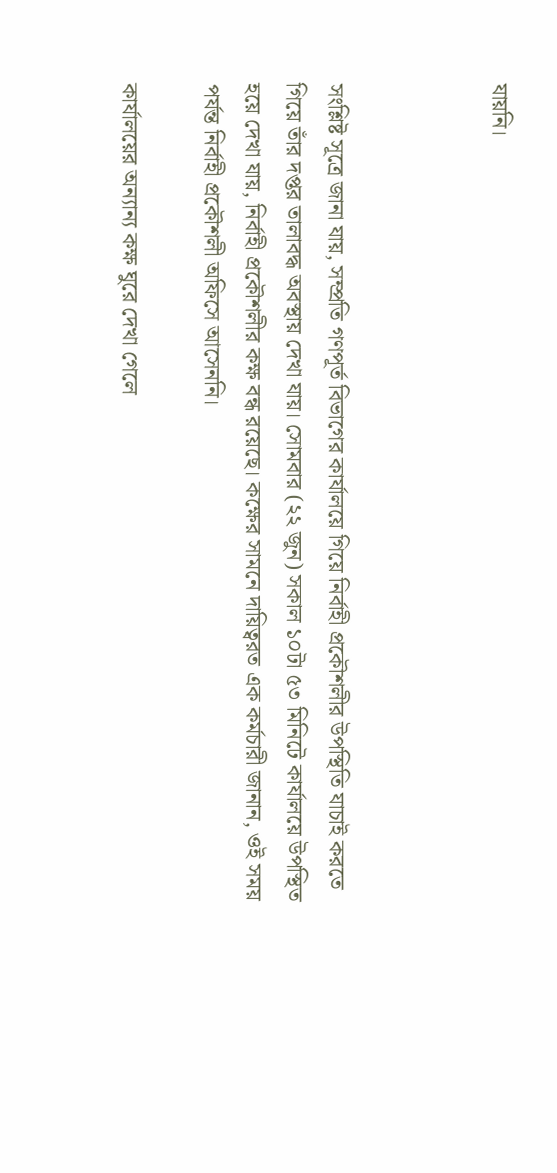যায়নি।



সংশ্লিষ্ট সূত্রে জানা যায়, সম্প্রতি গণপূর্ত বিভাগের কার্যালয়ে গিয়ে নির্বাহী প্রকৌশলীর উপস্থিতি যাচাই করতে গিয়ে তাঁর দপ্তর তালাবদ্ধ অবস্থায় দেখা যায়। সোমবার (২২ জুন) সকাল ১০টা ৫৩ মিনিটে কার্যালয়ে উপস্থিত হয়ে দেখা যায়, নির্বাহী প্রকৌশলীর কক্ষ বন্ধ রয়েছে। কক্ষের সামনে দায়িত্বরত এক কর্মচারী জানান, ওই সময় পর্যন্ত নির্বাহী প্রকৌশলী অফিসে আসেননি।

কার্যালয়ের অন্যান্য কক্ষ ঘুরে দেখা গেলে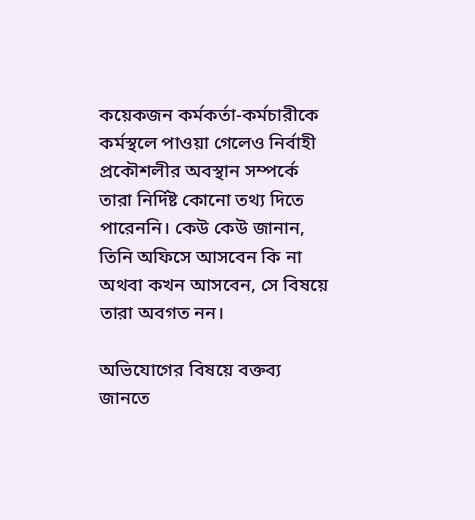কয়েকজন কর্মকর্তা-কর্মচারীকে কর্মস্থলে পাওয়া গেলেও নির্বাহী প্রকৌশলীর অবস্থান সম্পর্কে তারা নির্দিষ্ট কোনো তথ্য দিতে পারেননি। কেউ কেউ জানান, তিনি অফিসে আসবেন কি না অথবা কখন আসবেন, সে বিষয়ে তারা অবগত নন।

অভিযোগের বিষয়ে বক্তব্য জানতে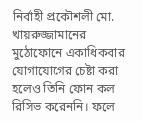নির্বাহী প্রকৌশলী মো. খায়রুজ্জামানের মুঠোফোনে একাধিকবার যোগাযোগের চেষ্টা করা হলেও তিনি ফোন কল রিসিভ করেননি। ফলে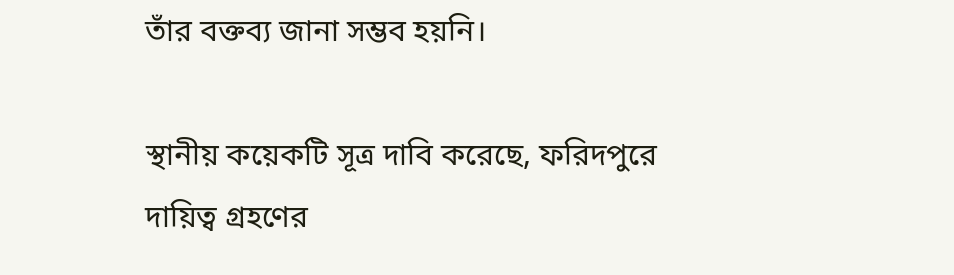তাঁর বক্তব্য জানা সম্ভব হয়নি।

স্থানীয় কয়েকটি সূত্র দাবি করেছে, ফরিদপুরে দায়িত্ব গ্রহণের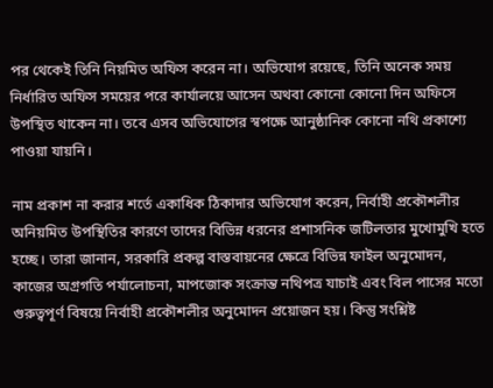পর থেকেই তিনি নিয়মিত অফিস করেন না। অভিযোগ রয়েছে, তিনি অনেক সময় নির্ধারিত অফিস সময়ের পরে কার্যালয়ে আসেন অথবা কোনো কোনো দিন অফিসে উপস্থিত থাকেন না। তবে এসব অভিযোগের স্বপক্ষে আনুষ্ঠানিক কোনো নথি প্রকাশ্যে পাওয়া যায়নি।

নাম প্রকাশ না করার শর্তে একাধিক ঠিকাদার অভিযোগ করেন, নির্বাহী প্রকৌশলীর অনিয়মিত উপস্থিতির কারণে তাদের বিভিন্ন ধরনের প্রশাসনিক জটিলতার মুখোমুখি হতে হচ্ছে। তারা জানান, সরকারি প্রকল্প বাস্তবায়নের ক্ষেত্রে বিভিন্ন ফাইল অনুমোদন, কাজের অগ্রগতি পর্যালোচনা, মাপজোক সংক্রান্ত নথিপত্র যাচাই এবং বিল পাসের মতো গুরুত্বপূর্ণ বিষয়ে নির্বাহী প্রকৌশলীর অনুমোদন প্রয়োজন হয়। কিন্তু সংশ্লিষ্ট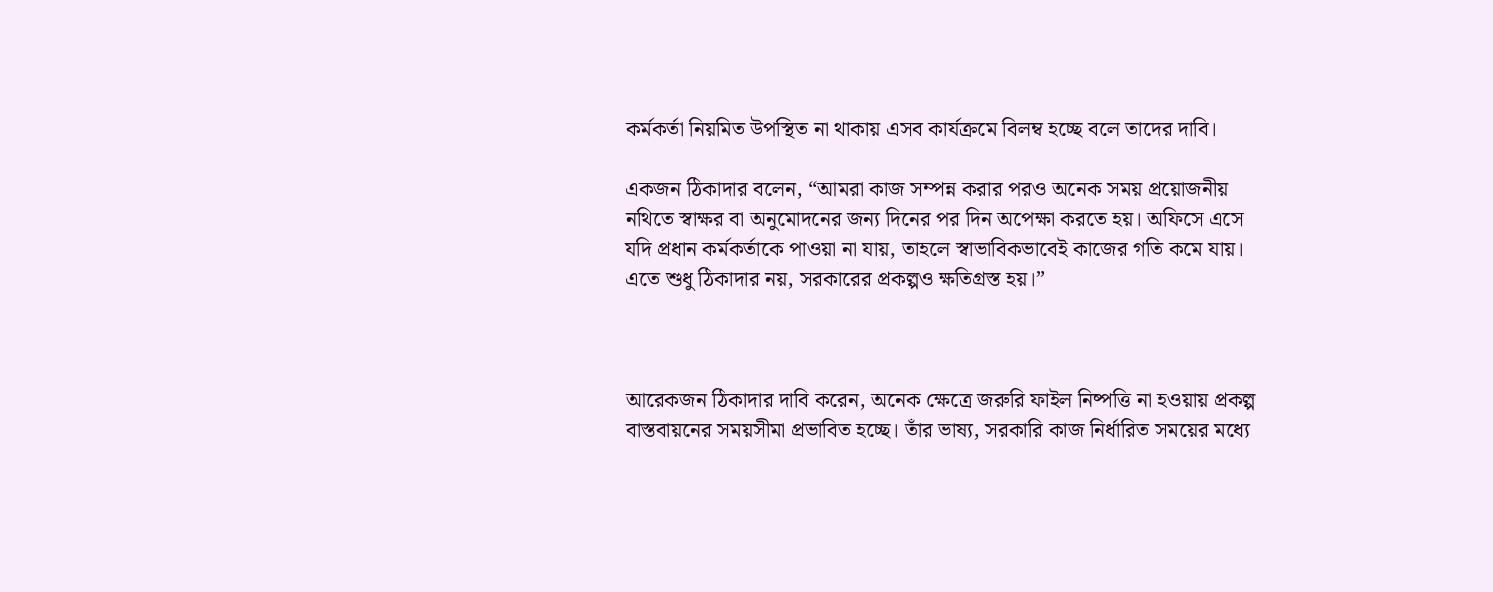কর্মকর্তা নিয়মিত উপস্থিত না থাকায় এসব কার্যক্রমে বিলম্ব হচ্ছে বলে তাদের দাবি।

একজন ঠিকাদার বলেন, “আমরা কাজ সম্পন্ন করার পরও অনেক সময় প্রয়োজনীয় নথিতে স্বাক্ষর বা অনুমোদনের জন্য দিনের পর দিন অপেক্ষা করতে হয়। অফিসে এসে যদি প্রধান কর্মকর্তাকে পাওয়া না যায়, তাহলে স্বাভাবিকভাবেই কাজের গতি কমে যায়। এতে শুধু ঠিকাদার নয়, সরকারের প্রকল্পও ক্ষতিগ্রস্ত হয়।”



আরেকজন ঠিকাদার দাবি করেন, অনেক ক্ষেত্রে জরুরি ফাইল নিষ্পত্তি না হওয়ায় প্রকল্প বাস্তবায়নের সময়সীমা প্রভাবিত হচ্ছে। তাঁর ভাষ্য, সরকারি কাজ নির্ধারিত সময়ের মধ্যে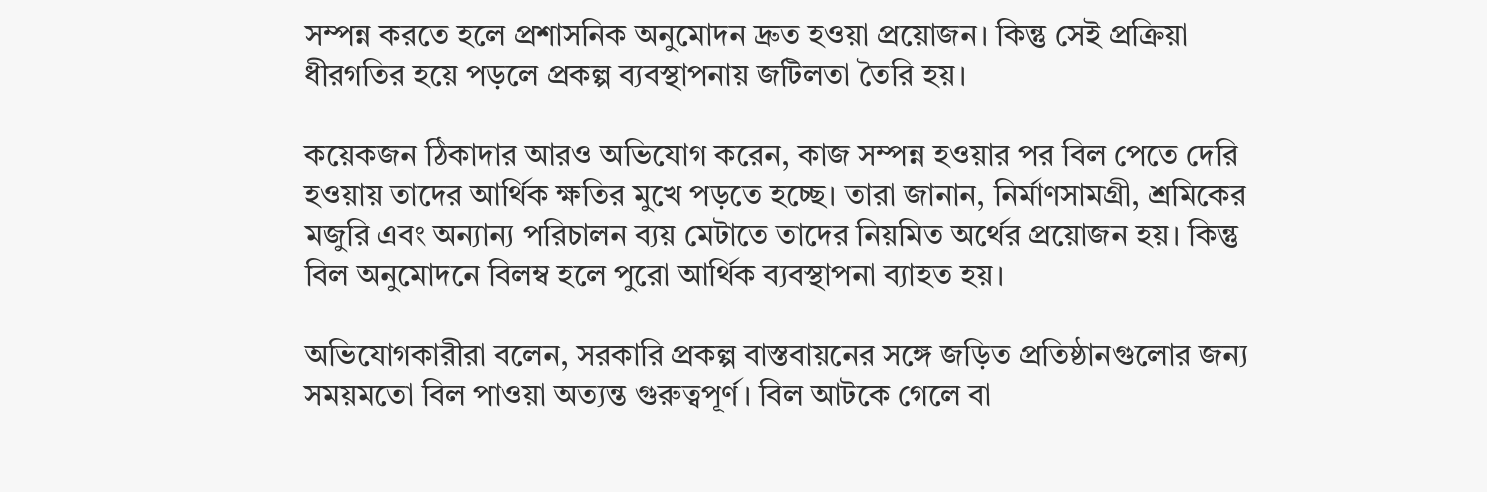সম্পন্ন করতে হলে প্রশাসনিক অনুমোদন দ্রুত হওয়া প্রয়োজন। কিন্তু সেই প্রক্রিয়া ধীরগতির হয়ে পড়লে প্রকল্প ব্যবস্থাপনায় জটিলতা তৈরি হয়।

কয়েকজন ঠিকাদার আরও অভিযোগ করেন, কাজ সম্পন্ন হওয়ার পর বিল পেতে দেরি হওয়ায় তাদের আর্থিক ক্ষতির মুখে পড়তে হচ্ছে। তারা জানান, নির্মাণসামগ্রী, শ্রমিকের মজুরি এবং অন্যান্য পরিচালন ব্যয় মেটাতে তাদের নিয়মিত অর্থের প্রয়োজন হয়। কিন্তু বিল অনুমোদনে বিলম্ব হলে পুরো আর্থিক ব্যবস্থাপনা ব্যাহত হয়।

অভিযোগকারীরা বলেন, সরকারি প্রকল্প বাস্তবায়নের সঙ্গে জড়িত প্রতিষ্ঠানগুলোর জন্য সময়মতো বিল পাওয়া অত্যন্ত গুরুত্বপূর্ণ। বিল আটকে গেলে বা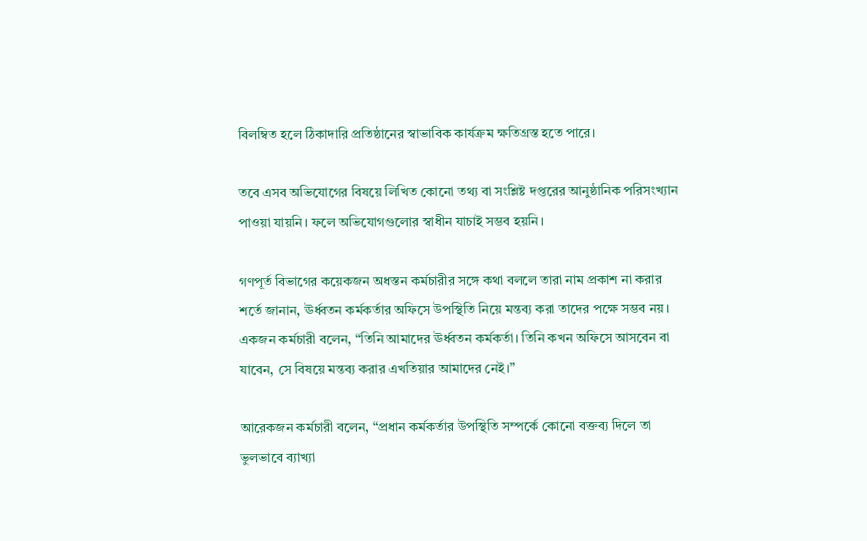বিলম্বিত হলে ঠিকাদারি প্রতিষ্ঠানের স্বাভাবিক কার্যক্রম ক্ষতিগ্রস্ত হতে পারে।

তবে এসব অভিযোগের বিষয়ে লিখিত কোনো তথ্য বা সংশ্লিষ্ট দপ্তরের আনুষ্ঠানিক পরিসংখ্যান পাওয়া যায়নি। ফলে অভিযোগগুলোর স্বাধীন যাচাই সম্ভব হয়নি।

গণপূর্ত বিভাগের কয়েকজন অধস্তন কর্মচারীর সঙ্গে কথা বললে তারা নাম প্রকাশ না করার শর্তে জানান, ঊর্ধ্বতন কর্মকর্তার অফিসে উপস্থিতি নিয়ে মন্তব্য করা তাদের পক্ষে সম্ভব নয়। একজন কর্মচারী বলেন, “তিনি আমাদের ঊর্ধ্বতন কর্মকর্তা। তিনি কখন অফিসে আসবেন বা যাবেন, সে বিষয়ে মন্তব্য করার এখতিয়ার আমাদের নেই।”

আরেকজন কর্মচারী বলেন, “প্রধান কর্মকর্তার উপস্থিতি সম্পর্কে কোনো বক্তব্য দিলে তা ভুলভাবে ব্যাখ্যা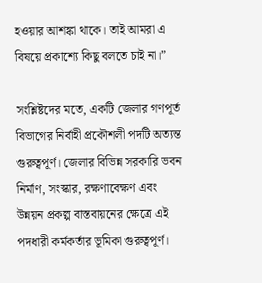হওয়ার আশঙ্কা থাকে। তাই আমরা এ বিষয়ে প্রকাশ্যে কিছু বলতে চাই না।”

সংশ্লিষ্টদের মতে, একটি জেলার গণপূর্ত বিভাগের নির্বাহী প্রকৌশলী পদটি অত্যন্ত গুরুত্বপূর্ণ। জেলার বিভিন্ন সরকারি ভবন নির্মাণ, সংস্কার, রক্ষণাবেক্ষণ এবং উন্নয়ন প্রকল্প বাস্তবায়নের ক্ষেত্রে এই পদধারী কর্মকর্তার ভূমিকা গুরুত্বপূর্ণ।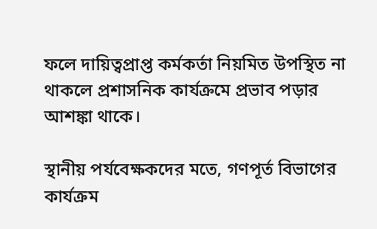ফলে দায়িত্বপ্রাপ্ত কর্মকর্তা নিয়মিত উপস্থিত না থাকলে প্রশাসনিক কার্যক্রমে প্রভাব পড়ার আশঙ্কা থাকে।

স্থানীয় পর্যবেক্ষকদের মতে, গণপূর্ত বিভাগের কার্যক্রম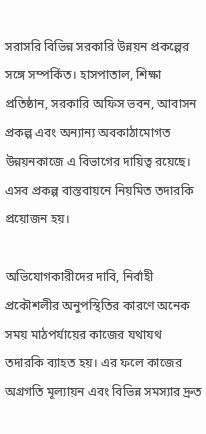সরাসরি বিভিন্ন সরকারি উন্নয়ন প্রকল্পের সঙ্গে সম্পর্কিত। হাসপাতাল, শিক্ষা প্রতিষ্ঠান, সরকারি অফিস ভবন, আবাসন প্রকল্প এবং অন্যান্য অবকাঠামোগত উন্নয়নকাজে এ বিভাগের দায়িত্ব রয়েছে। এসব প্রকল্প বাস্তবায়নে নিয়মিত তদারকি প্রয়োজন হয়।

অভিযোগকারীদের দাবি, নির্বাহী প্রকৌশলীর অনুপস্থিতির কারণে অনেক সময় মাঠপর্যায়ের কাজের যথাযথ তদারকি ব্যাহত হয়। এর ফলে কাজের অগ্রগতি মূল্যায়ন এবং বিভিন্ন সমস্যার দ্রুত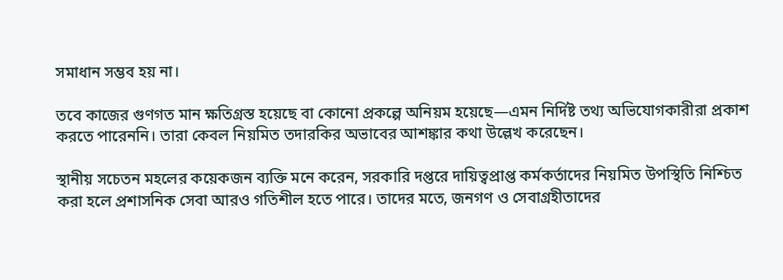সমাধান সম্ভব হয় না।

তবে কাজের গুণগত মান ক্ষতিগ্রস্ত হয়েছে বা কোনো প্রকল্পে অনিয়ম হয়েছে—এমন নির্দিষ্ট তথ্য অভিযোগকারীরা প্রকাশ করতে পারেননি। তারা কেবল নিয়মিত তদারকির অভাবের আশঙ্কার কথা উল্লেখ করেছেন।

স্থানীয় সচেতন মহলের কয়েকজন ব্যক্তি মনে করেন, সরকারি দপ্তরে দায়িত্বপ্রাপ্ত কর্মকর্তাদের নিয়মিত উপস্থিতি নিশ্চিত করা হলে প্রশাসনিক সেবা আরও গতিশীল হতে পারে। তাদের মতে, জনগণ ও সেবাগ্রহীতাদের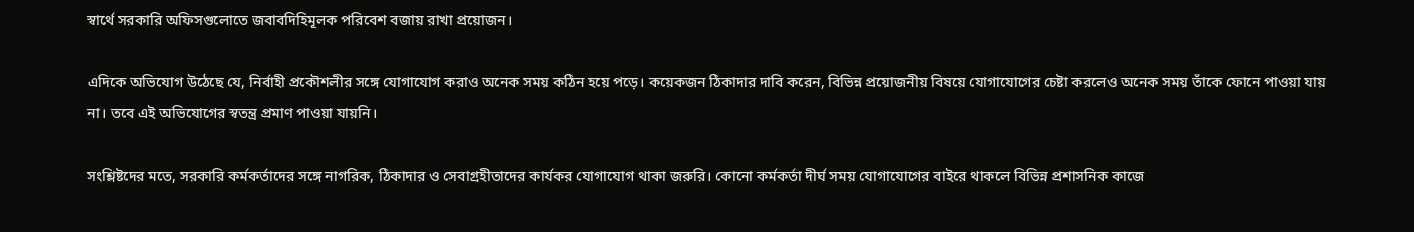স্বার্থে সরকারি অফিসগুলোতে জবাবদিহিমূলক পরিবেশ বজায় রাখা প্রয়োজন।

এদিকে অভিযোগ উঠেছে যে, নির্বাহী প্রকৌশলীর সঙ্গে যোগাযোগ করাও অনেক সময় কঠিন হয়ে পড়ে। কয়েকজন ঠিকাদার দাবি করেন, বিভিন্ন প্রয়োজনীয় বিষয়ে যোগাযোগের চেষ্টা করলেও অনেক সময় তাঁকে ফোনে পাওয়া যায় না। তবে এই অভিযোগের স্বতন্ত্র প্রমাণ পাওয়া যায়নি।

সংশ্লিষ্টদের মতে, সরকারি কর্মকর্তাদের সঙ্গে নাগরিক, ঠিকাদার ও সেবাগ্রহীতাদের কার্যকর যোগাযোগ থাকা জরুরি। কোনো কর্মকর্তা দীর্ঘ সময় যোগাযোগের বাইরে থাকলে বিভিন্ন প্রশাসনিক কাজে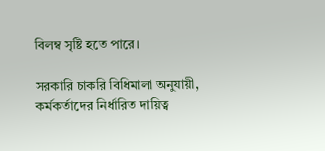বিলম্ব সৃষ্টি হতে পারে।

সরকারি চাকরি বিধিমালা অনুযায়ী, কর্মকর্তাদের নির্ধারিত দায়িত্ব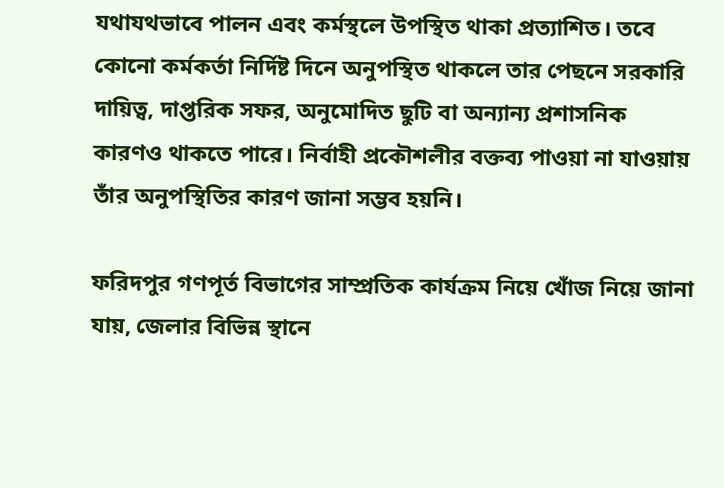যথাযথভাবে পালন এবং কর্মস্থলে উপস্থিত থাকা প্রত্যাশিত। তবে কোনো কর্মকর্তা নির্দিষ্ট দিনে অনুপস্থিত থাকলে তার পেছনে সরকারি দায়িত্ব, দাপ্তরিক সফর, অনুমোদিত ছুটি বা অন্যান্য প্রশাসনিক কারণও থাকতে পারে। নির্বাহী প্রকৌশলীর বক্তব্য পাওয়া না যাওয়ায় তাঁর অনুপস্থিতির কারণ জানা সম্ভব হয়নি।

ফরিদপুর গণপূর্ত বিভাগের সাম্প্রতিক কার্যক্রম নিয়ে খোঁজ নিয়ে জানা যায়, জেলার বিভিন্ন স্থানে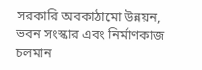সরকারি অবকাঠামো উন্নয়ন, ভবন সংস্কার এবং নির্মাণকাজ চলমান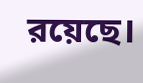রয়েছে।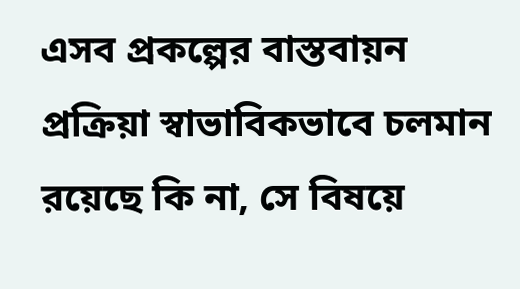এসব প্রকল্পের বাস্তবায়ন প্রক্রিয়া স্বাভাবিকভাবে চলমান রয়েছে কি না, সে বিষয়ে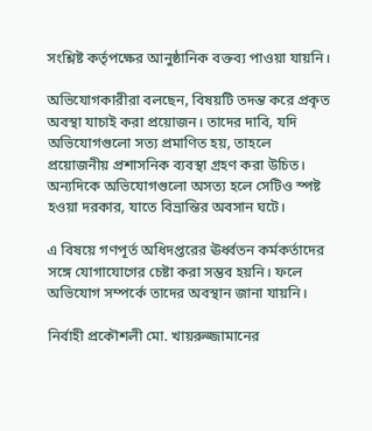সংশ্লিষ্ট কর্তৃপক্ষের আনুষ্ঠানিক বক্তব্য পাওয়া যায়নি।

অভিযোগকারীরা বলছেন, বিষয়টি তদন্ত করে প্রকৃত অবস্থা যাচাই করা প্রয়োজন। তাদের দাবি, যদি অভিযোগগুলো সত্য প্রমাণিত হয়, তাহলে প্রয়োজনীয় প্রশাসনিক ব্যবস্থা গ্রহণ করা উচিত। অন্যদিকে অভিযোগগুলো অসত্য হলে সেটিও স্পষ্ট হওয়া দরকার, যাতে বিভ্রান্তির অবসান ঘটে।

এ বিষয়ে গণপূর্ত অধিদপ্তরের ঊর্ধ্বতন কর্মকর্তাদের সঙ্গে যোগাযোগের চেষ্টা করা সম্ভব হয়নি। ফলে অভিযোগ সম্পর্কে তাদের অবস্থান জানা যায়নি।

নির্বাহী প্রকৌশলী মো. খায়রুজ্জামানের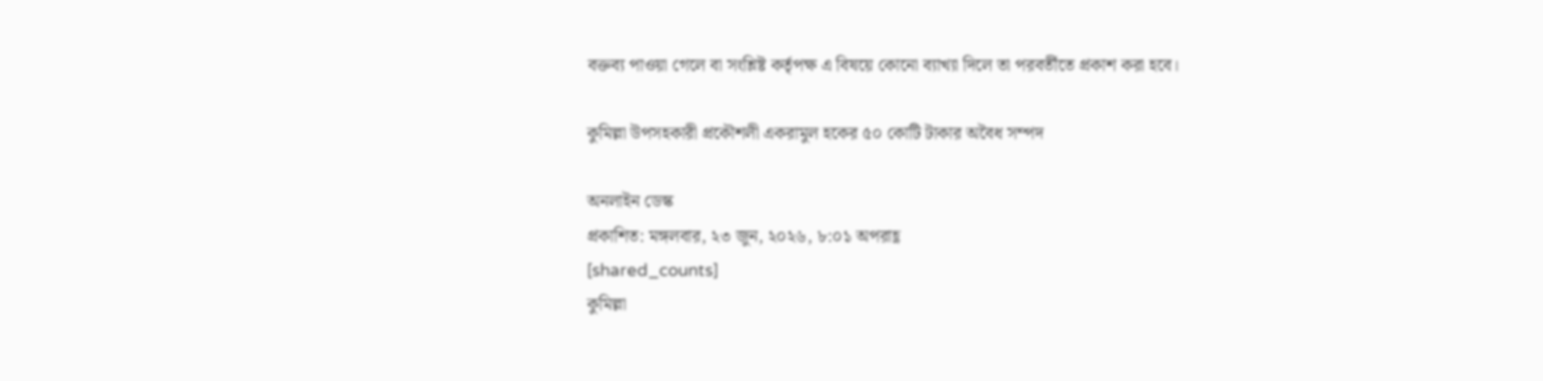বক্তব্য পাওয়া গেলে বা সংশ্লিষ্ট কর্তৃপক্ষ এ বিষয়ে কোনো ব্যাখ্যা দিলে তা পরবর্তীতে প্রকাশ করা হবে।

কুমিল্লা উপসহকারী প্রকৌশলী একরামুল হকের ৫০ কোটি টাকার অবৈধ সম্পদ

অনলাইন ডেস্ক
প্রকাশিত: মঙ্গলবার, ২৩ জুন, ২০২৬, ৮:০১ অপরাহ্ণ
[shared_counts]
কুমিল্লা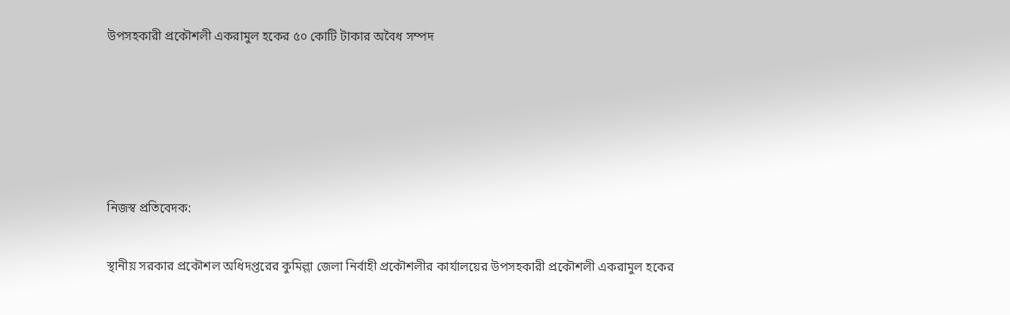উপসহকারী প্রকৌশলী একরামুল হকের ৫০ কোটি টাকার অবৈধ সম্পদ





নিজস্ব প্রতিবেদক:

স্থানীয় সরকার প্রকৌশল অধিদপ্তরের কুমিল্লা জেলা নির্বাহী প্রকৌশলীর কার্যালয়ের উপসহকারী প্রকৌশলী একরামুল হকের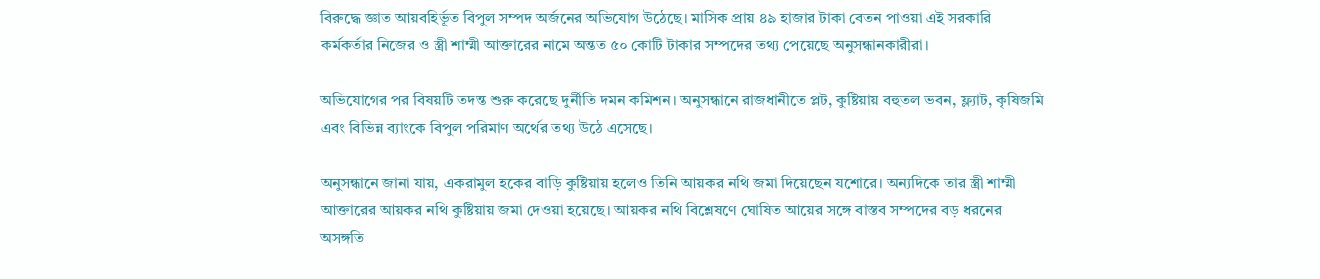বিরুদ্ধে জ্ঞাত আয়বহির্ভূত বিপুল সম্পদ অর্জনের অভিযোগ উঠেছে। মাসিক প্রায় ৪৯ হাজার টাকা বেতন পাওয়া এই সরকারি কর্মকর্তার নিজের ও স্ত্রী শাম্মী আক্তারের নামে অন্তত ৫০ কোটি টাকার সম্পদের তথ্য পেয়েছে অনুসন্ধানকারীরা।

অভিযোগের পর বিষয়টি তদন্ত শুরু করেছে দুর্নীতি দমন কমিশন। অনুসন্ধানে রাজধানীতে প্লট, কুষ্টিয়ায় বহুতল ভবন, ফ্ল্যাট, কৃষিজমি এবং বিভিন্ন ব্যাংকে বিপুল পরিমাণ অর্থের তথ্য উঠে এসেছে।

অনুসন্ধানে জানা যায়, একরামুল হকের বাড়ি কুষ্টিয়ায় হলেও তিনি আয়কর নথি জমা দিয়েছেন যশোরে। অন্যদিকে তার স্ত্রী শাম্মী আক্তারের আয়কর নথি কুষ্টিয়ায় জমা দেওয়া হয়েছে। আয়কর নথি বিশ্লেষণে ঘোষিত আয়ের সঙ্গে বাস্তব সম্পদের বড় ধরনের অসঙ্গতি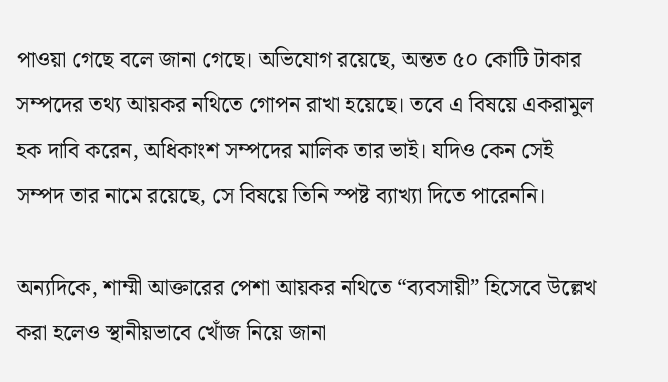পাওয়া গেছে বলে জানা গেছে। অভিযোগ রয়েছে, অন্তত ৫০ কোটি টাকার সম্পদের তথ্য আয়কর নথিতে গোপন রাখা হয়েছে। তবে এ বিষয়ে একরামুল হক দাবি করেন, অধিকাংশ সম্পদের মালিক তার ভাই। যদিও কেন সেই সম্পদ তার নামে রয়েছে, সে বিষয়ে তিনি স্পষ্ট ব্যাখ্যা দিতে পারেননি।

অন্যদিকে, শাম্মী আক্তারের পেশা আয়কর নথিতে “ব্যবসায়ী” হিসেবে উল্লেখ করা হলেও স্থানীয়ভাবে খোঁজ নিয়ে জানা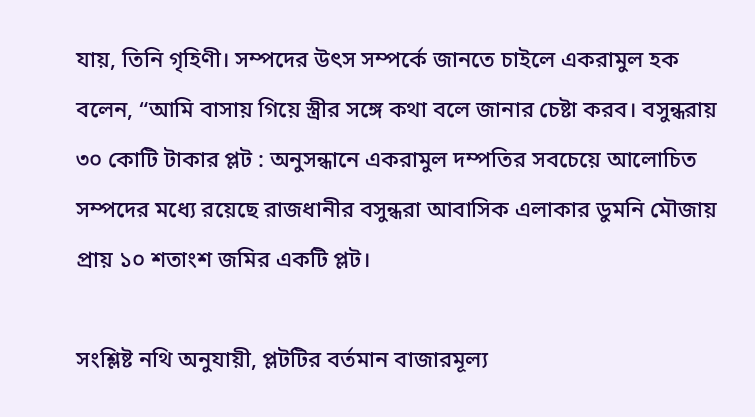যায়, তিনি গৃহিণী। সম্পদের উৎস সম্পর্কে জানতে চাইলে একরামুল হক বলেন, “আমি বাসায় গিয়ে স্ত্রীর সঙ্গে কথা বলে জানার চেষ্টা করব। বসুন্ধরায় ৩০ কোটি টাকার প্লট : অনুসন্ধানে একরামুল দম্পতির সবচেয়ে আলোচিত সম্পদের মধ্যে রয়েছে রাজধানীর বসুন্ধরা আবাসিক এলাকার ডুমনি মৌজায় প্রায় ১০ শতাংশ জমির একটি প্লট।

সংশ্লিষ্ট নথি অনুযায়ী, প্লটটির বর্তমান বাজারমূল্য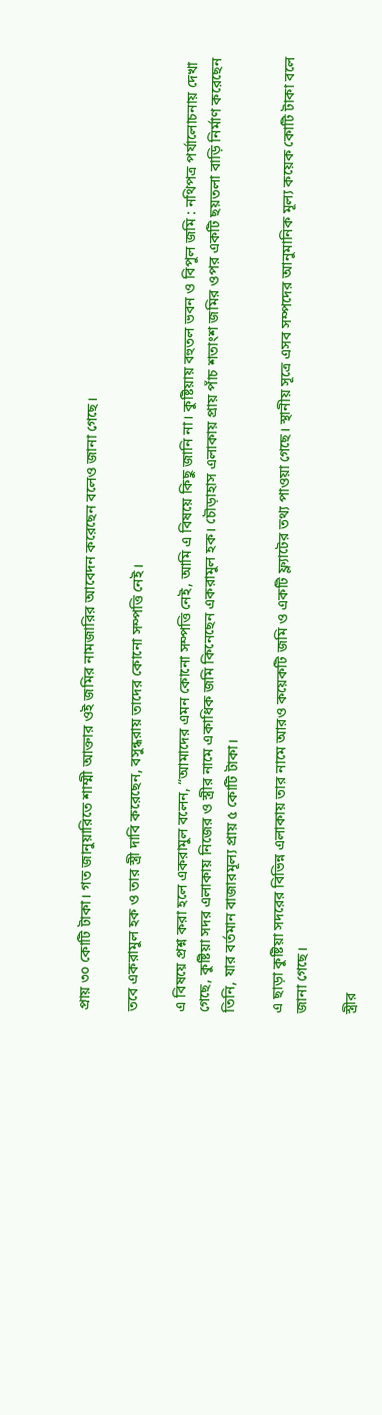প্রায় ৩০ কোটি টাকা। গত জানুয়ারিতে শাম্মী আক্তার ওই জমির নামজারির আবেদন করেছেন বলেও জানা গেছে।

তবে একরামুল হক ও তার স্ত্রী দাবি করেছেন, বসুন্ধরায় তাদের কোনো সম্পত্তি নেই।

এ বিষয়ে প্রশ্ন করা হলে একরামুল বলেন, “আমাদের এমন কোনো সম্পত্তি নেই, আমি এ বিষয়ে কিছু জানি না। কুষ্টিয়ায় বহুতল ভবন ও বিপুল জমি : নথিপত্র পর্যালোচনায় দেখা গেছে, কুষ্টিয়া সদর এলাকায় নিজের ও স্ত্রীর নামে একাধিক জমি কিনেছেন একরামুল হক। চৌড়াহাস এলাকায় প্রায় পাঁচ শতাংশ জমির ওপর একটি ছয়তলা বাড়ি নির্মাণ করেছেন তিনি, যার বর্তমান বাজারমূল্য প্রায় ৫ কোটি টাকা।

এ ছাড়া কুষ্টিয়া সদরের বিভিন্ন এলাকায় তার নামে আরও কয়েকটি জমি ও একটি ফ্ল্যাটের তথ্য পাওয়া গেছে। স্থানীয় সূত্রে এসব সম্পদের আনুমানিক মূল্য কয়েক কোটি টাকা বলে জানা গেছে।

স্ত্রীর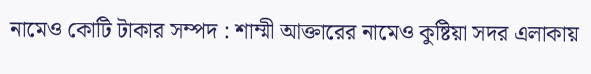নামেও কোটি টাকার সম্পদ : শাম্মী আক্তারের নামেও কুষ্টিয়া সদর এলাকায়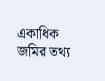একাধিক জমির তথ্য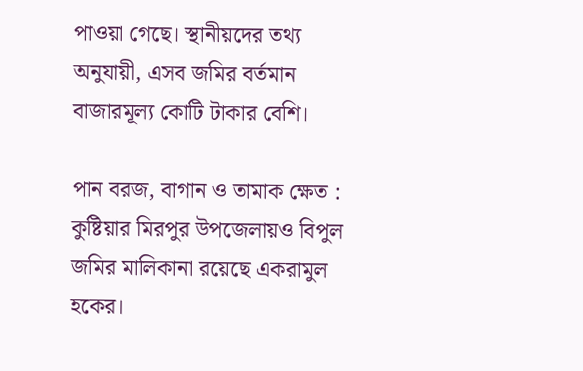পাওয়া গেছে। স্থানীয়দের তথ্য অনুযায়ী, এসব জমির বর্তমান বাজারমূল্য কোটি টাকার বেশি।

পান বরজ, বাগান ও তামাক ক্ষেত : কুষ্টিয়ার মিরপুর উপজেলায়ও বিপুল জমির মালিকানা রয়েছে একরামুল হকের।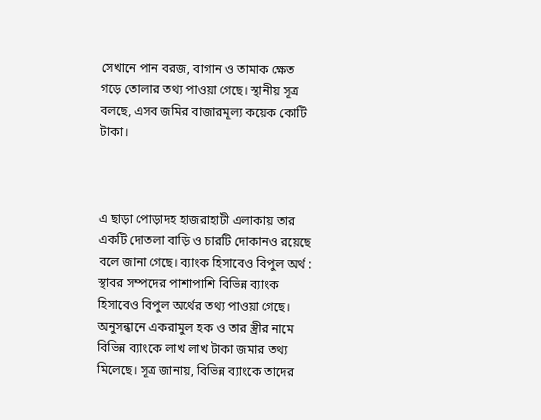সেখানে পান বরজ, বাগান ও তামাক ক্ষেত গড়ে তোলার তথ্য পাওয়া গেছে। স্থানীয় সূত্র বলছে, এসব জমির বাজারমূল্য কয়েক কোটি টাকা।



এ ছাড়া পোড়াদহ হাজরাহাটী এলাকায় তার একটি দোতলা বাড়ি ও চারটি দোকানও রয়েছে বলে জানা গেছে। ব্যাংক হিসাবেও বিপুল অর্থ : স্থাবর সম্পদের পাশাপাশি বিভিন্ন ব্যাংক হিসাবেও বিপুল অর্থের তথ্য পাওয়া গেছে। অনুসন্ধানে একরামুল হক ও তার স্ত্রীর নামে বিভিন্ন ব্যাংকে লাখ লাখ টাকা জমার তথ্য মিলেছে। সূত্র জানায়, বিভিন্ন ব্যাংকে তাদের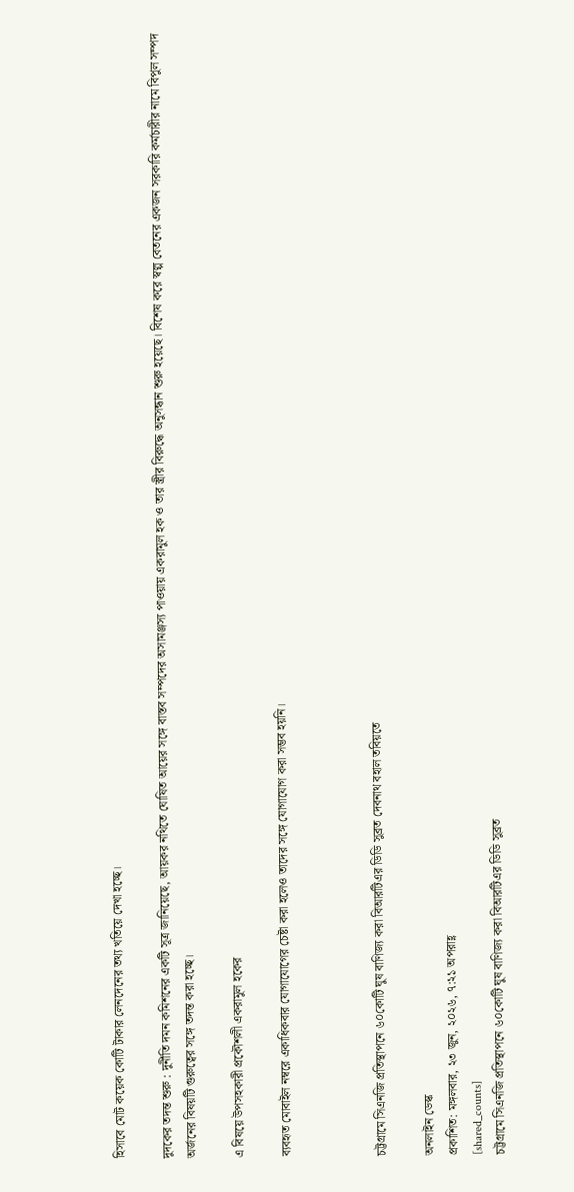হিসাবে মোট কয়েক কোটি টাকার লেনদেনের তথ্য খতিয়ে দেখা হচ্ছে।

দুদকের তদন্ত শুরু : দুর্নীতি দমন কমিশনের একটি সূত্র জানিয়েছে, আয়কর নথিতে ঘোষিত আয়ের সঙ্গে বাস্তব সম্পদের অসামঞ্জস্য পাওয়ায় একরামুল হক ও তার স্ত্রীর বিরুদ্ধে অনুসন্ধান শুরু হয়েছে। বিশেষ করে স্বল্প বেতনের একজন সরকারি কর্মচারীর নামে বিপুল সম্পদ অর্জনের বিষয়টি গুরুত্বের সঙ্গে তদন্ত করা হচ্ছে।

এ বিষয়ে উপসহকারী প্রকৌশলী একরামুল হকের

ব্যবহৃত মোবাইল নম্বরে একাধিকবার যোগাযোগের চেষ্টা করা হলেও তাদের সঙ্গে যোগাযোগ করা সম্ভব হয়নি।



চট্টগ্রামে সিএনজি প্রতিস্থাপনে ৬০কোটি ঘুষ বাণিজ্য করা বিআরটিএর ডিডি সুব্রত দেবনাথ বহাল তবিয়তে

অনলাইন ডেস্ক
প্রকাশিত: মঙ্গলবার, ২৩ জুন, ২০২৬, ৭:২১ অপরাহ্ণ
[shared_counts]
চট্টগ্রামে সিএনজি প্রতিস্থাপনে ৬০কোটি ঘুষ বাণিজ্য করা বিআরটিএর ডিডি সুব্রত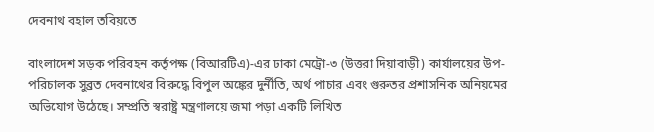দেবনাথ বহাল তবিয়তে

বাংলাদেশ সড়ক পরিবহন কর্তৃপক্ষ (বিআরটিএ)-এর ঢাকা মেট্রো-৩ (উত্তরা দিয়াবাড়ী) কার্যালয়ের উপ-পরিচালক সুব্রত দেবনাথের বিরুদ্ধে বিপুল অঙ্কের দুর্নীতি, অর্থ পাচার এবং গুরুতর প্রশাসনিক অনিয়মের অভিযোগ উঠেছে। সম্প্রতি স্বরাষ্ট্র মন্ত্রণালয়ে জমা পড়া একটি লিখিত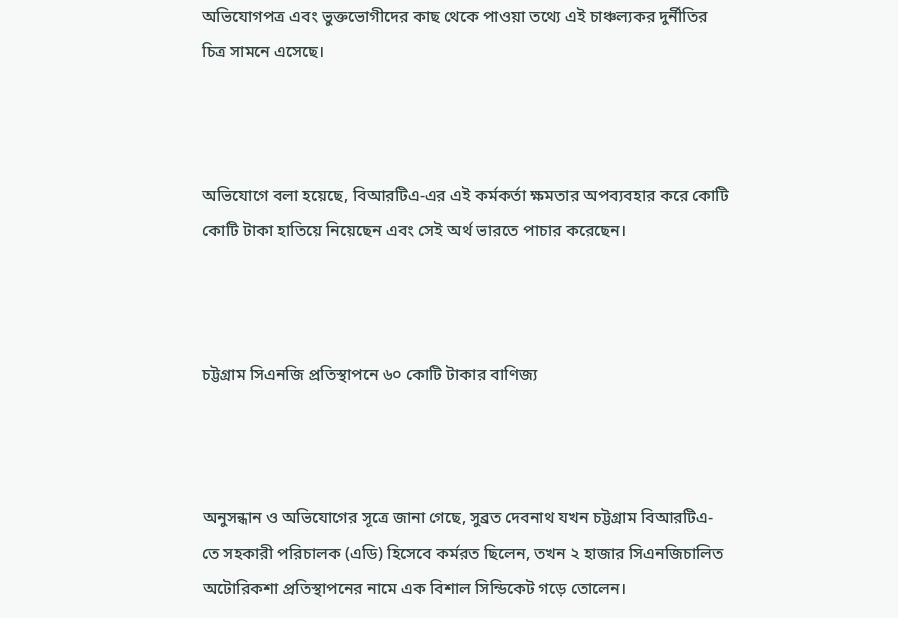অভিযোগপত্র এবং ভুক্তভোগীদের কাছ থেকে পাওয়া তথ্যে এই চাঞ্চল্যকর দুর্নীতির চিত্র সামনে এসেছে।



অভিযোগে বলা হয়েছে, বিআরটিএ-এর এই কর্মকর্তা ক্ষমতার অপব্যবহার করে কোটি কোটি টাকা হাতিয়ে নিয়েছেন এবং সেই অর্থ ভারতে পাচার করেছেন।



চট্টগ্রাম সিএনজি প্রতিস্থাপনে ৬০ কোটি টাকার বাণিজ্য



অনুসন্ধান ও অভিযোগের সূত্রে জানা গেছে, সুব্রত দেবনাথ যখন চট্টগ্রাম বিআরটিএ-তে সহকারী পরিচালক (এডি) হিসেবে কর্মরত ছিলেন, তখন ২ হাজার সিএনজিচালিত অটোরিকশা প্রতিস্থাপনের নামে এক বিশাল সিন্ডিকেট গড়ে তোলেন।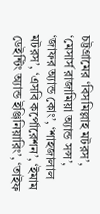চট্টগ্রামের ‘বিসমিল্লাহ মটরস’, ‘মেসার্স রাজামিয়া অ্যান্ড সন্স’, ‘জাফর অ্যান্ড কোং’, ‘শাহজালাল মটরস’, ‘এসবি কর্পোরেশন’, ‘ইমাম ডেইন্টিং অ্যান্ড ইঞ্জিনিয়ারিং’, ‘তাইফ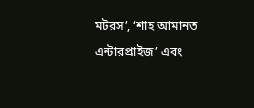মটরস’, ‘শাহ আমানত এন্টারপ্রাইজ’ এবং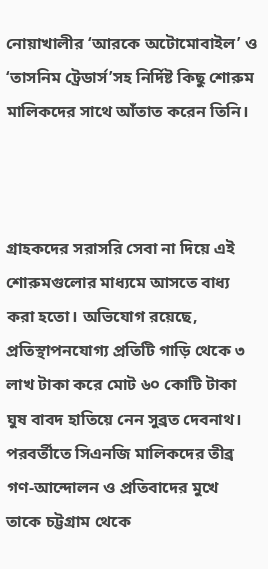নোয়াখালীর ‘আরকে অটোমোবাইল’ ও ‘তাসনিম ট্রেডার্স’সহ নির্দিষ্ট কিছু শোরুম মালিকদের সাথে আঁতাত করেন তিনি।



গ্রাহকদের সরাসরি সেবা না দিয়ে এই শোরুমগুলোর মাধ্যমে আসতে বাধ্য করা হতো। অভিযোগ রয়েছে, প্রতিস্থাপনযোগ্য প্রতিটি গাড়ি থেকে ৩ লাখ টাকা করে মোট ৬০ কোটি টাকা ঘুষ বাবদ হাতিয়ে নেন সুব্রত দেবনাথ। পরবর্তীতে সিএনজি মালিকদের তীব্র গণ-আন্দোলন ও প্রতিবাদের মুখে তাকে চট্টগ্রাম থেকে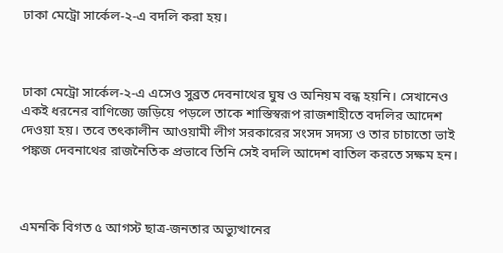ঢাকা মেট্রো সার্কেল-২-এ বদলি করা হয়।



ঢাকা মেট্রো সার্কেল-২-এ এসেও সুব্রত দেবনাথের ঘুষ ও অনিয়ম বন্ধ হয়নি। সেখানেও একই ধরনের বাণিজ্যে জড়িয়ে পড়লে তাকে শাস্তিস্বরূপ রাজশাহীতে বদলির আদেশ দেওয়া হয়। তবে তৎকালীন আওয়ামী লীগ সরকারের সংসদ সদস্য ও তার চাচাতো ভাই পঙ্কজ দেবনাথের রাজনৈতিক প্রভাবে তিনি সেই বদলি আদেশ বাতিল করতে সক্ষম হন।



এমনকি বিগত ৫ আগস্ট ছাত্র-জনতার অভ্যুত্থানের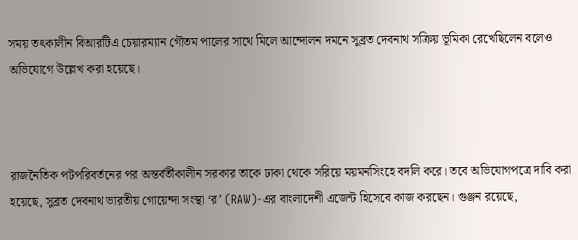সময় তৎকালীন বিআরটিএ চেয়ারম্যান গৌতম পালের সাথে মিলে আন্দোলন দমনে সুব্রত দেবনাথ সক্রিয় ভূমিকা রেখেছিলেন বলেও অভিযোগে উল্লেখ করা হয়েছে।



রাজনৈতিক পটপরিবর্তনের পর অন্তর্বর্তীকালীন সরকার তাকে ঢাকা থেকে সরিয়ে ময়মনসিংহে বদলি করে। তবে অভিযোগপত্রে দাবি করা হয়েছে, সুব্রত দেবনাথ ভারতীয় গোয়েন্দা সংস্থা ‘র’ (RAW)-এর বাংলাদেশী এজেন্ট হিসেবে কাজ করছেন। গুঞ্জন রয়েছে,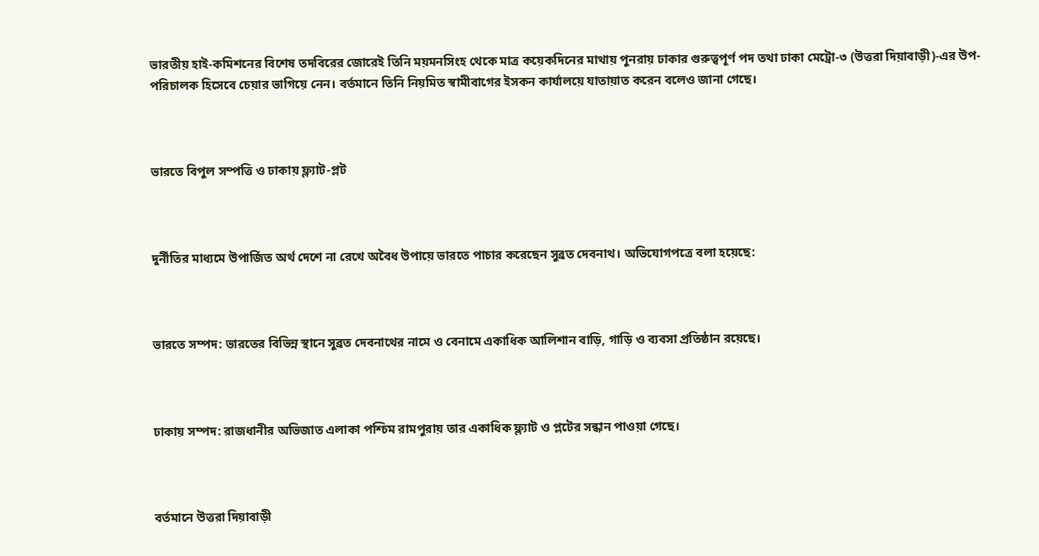ভারতীয় হাই-কমিশনের বিশেষ তদবিরের জোরেই তিনি ময়মনসিংহ থেকে মাত্র কয়েকদিনের মাথায় পুনরায় ঢাকার গুরুত্বপূর্ণ পদ তথা ঢাকা মেট্রো-৩ (উত্তরা দিয়াবাড়ী)-এর উপ-পরিচালক হিসেবে চেয়ার ভাগিয়ে নেন। বর্তমানে তিনি নিয়মিত স্বামীবাগের ইসকন কার্যালয়ে যাতায়াত করেন বলেও জানা গেছে।



ভারতে বিপুল সম্পত্তি ও ঢাকায় ফ্ল্যাট-প্লট



দুর্নীতির মাধ্যমে উপার্জিত অর্থ দেশে না রেখে অবৈধ উপায়ে ভারতে পাচার করেছেন সুব্রত দেবনাথ। অভিযোগপত্রে বলা হয়েছে:



ভারতে সম্পদ: ভারতের বিভিন্ন স্থানে সুব্রত দেবনাথের নামে ও বেনামে একাধিক আলিশান বাড়ি, গাড়ি ও ব্যবসা প্রতিষ্ঠান রয়েছে।



ঢাকায় সম্পদ: রাজধানীর অভিজাত এলাকা পশ্চিম রামপুরায় তার একাধিক ফ্ল্যাট ও প্লটের সন্ধান পাওয়া গেছে।



বর্তমানে উত্তরা দিয়াবাড়ী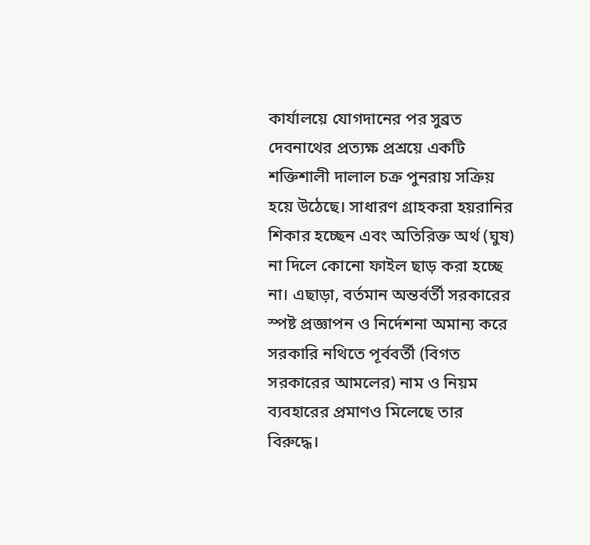কার্যালয়ে যোগদানের পর সুব্রত দেবনাথের প্রত্যক্ষ প্রশ্রয়ে একটি শক্তিশালী দালাল চক্র পুনরায় সক্রিয় হয়ে উঠেছে। সাধারণ গ্রাহকরা হয়রানির শিকার হচ্ছেন এবং অতিরিক্ত অর্থ (ঘুষ) না দিলে কোনো ফাইল ছাড় করা হচ্ছে না। এছাড়া, বর্তমান অন্তর্বর্তী সরকারের স্পষ্ট প্রজ্ঞাপন ও নির্দেশনা অমান্য করে সরকারি নথিতে পূর্ববর্তী (বিগত সরকারের আমলের) নাম ও নিয়ম ব্যবহারের প্রমাণও মিলেছে তার বিরুদ্ধে।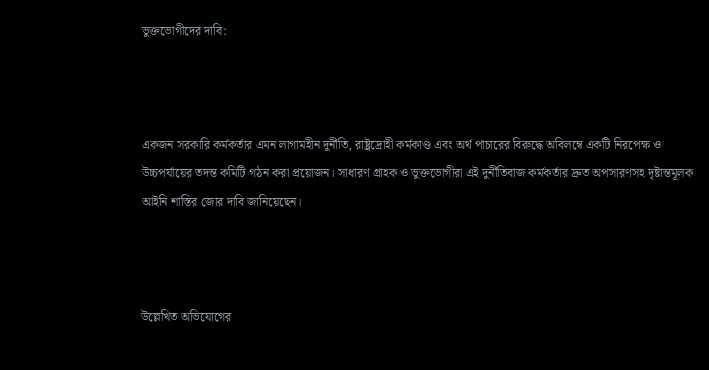ভুক্তভোগীদের দাবি:



একজন সরকারি কর্মকর্তার এমন লাগামহীন দুর্নীতি, রাষ্ট্রদ্রোহী কর্মকাণ্ড এবং অর্থ পাচারের বিরুদ্ধে অবিলম্বে একটি নিরপেক্ষ ও উচ্চপর্যায়ের তদন্ত কমিটি গঠন করা প্রয়োজন। সাধারণ গ্রাহক ও ভুক্তভোগীরা এই দুর্নীতিবাজ কর্মকর্তার দ্রুত অপসারণসহ দৃষ্টান্তমূলক আইনি শাস্তির জোর দাবি জানিয়েছেন।



উল্লেখিত অভিযোগের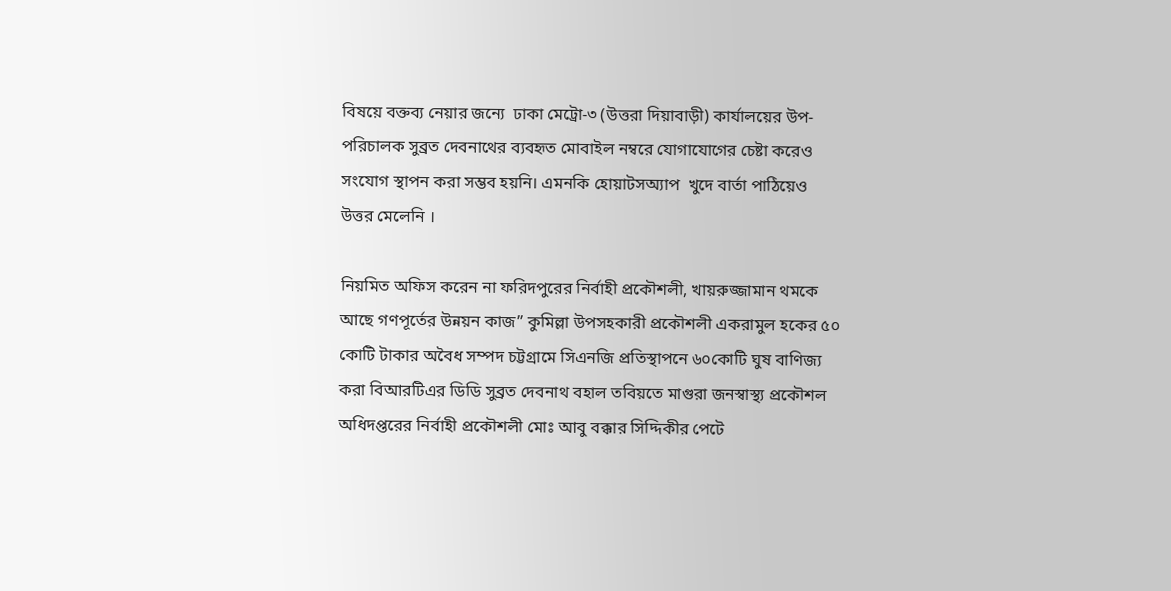বিষয়ে বক্তব্য নেয়ার জন্যে  ঢাকা মেট্রো-৩ (উত্তরা দিয়াবাড়ী) কার্যালয়ের উপ-পরিচালক সুব্রত দেবনাথের ব্যবহৃত মোবাইল নম্বরে যোগাযোগের চেষ্টা করেও সংযোগ স্থাপন করা সম্ভব হয়নি। এমনকি হোয়াটসঅ্যাপ  খুদে বার্তা পাঠিয়েও উত্তর মেলেনি ।

নিয়মিত অফিস করেন না ফরিদপুরের নির্বাহী প্রকৌশলী, খায়রুজ্জামান থমকে আছে গণপূর্তের উন্নয়ন কাজ” কুমিল্লা উপসহকারী প্রকৌশলী একরামুল হকের ৫০ কোটি টাকার অবৈধ সম্পদ চট্টগ্রামে সিএনজি প্রতিস্থাপনে ৬০কোটি ঘুষ বাণিজ্য করা বিআরটিএর ডিডি সুব্রত দেবনাথ বহাল তবিয়তে মাগুরা জনস্বাস্থ্য প্রকৌশল অধিদপ্তরের নির্বাহী প্রকৌশলী মোঃ আবু বক্কার সিদ্দিকীর পেটে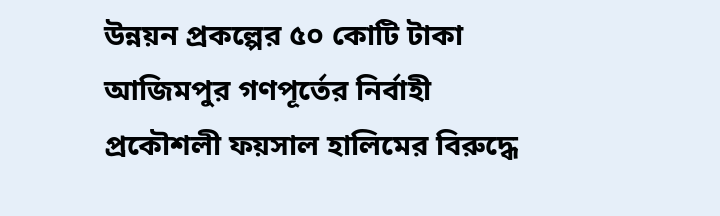উন্নয়ন প্রকল্পের ৫০ কোটি টাকা আজিমপুর গণপূর্তের নির্বাহী প্রকৌশলী ফয়সাল হালিমের বিরুদ্ধে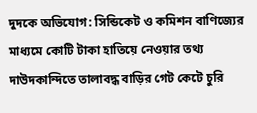দুদকে অভিযোগ: সিন্ডিকেট ও কমিশন বাণিজ্যের মাধ্যমে কোটি টাকা হাতিয়ে নেওয়ার তথ্য দাউদকান্দিতে তালাবদ্ধ বাড়ির গেট কেটে চুরি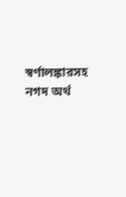স্বর্ণালঙ্কারসহ নগদ অর্থ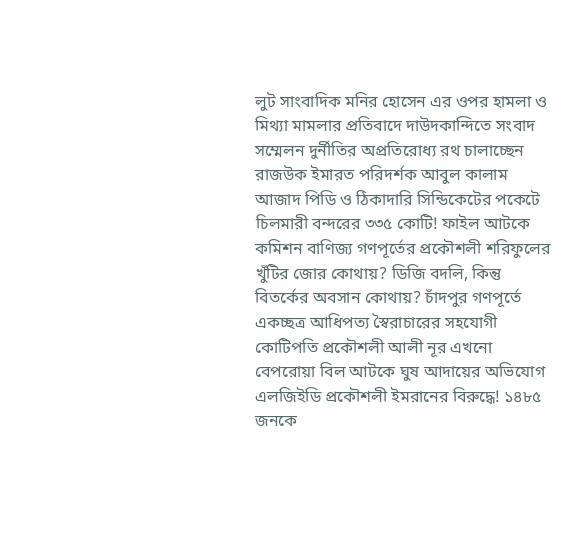লুট সাংবাদিক মনির হোসেন এর ওপর হামলা ও মিথ্যা মামলার প্রতিবাদে দাউদকান্দিতে সংবাদ সম্মেলন দুর্নীতির অপ্রতিরোধ্য রথ চালাচ্ছেন রাজউক ইমারত পরিদর্শক আবুল কালাম আজাদ পিডি ও ঠিকাদারি সিন্ডিকেটের পকেটে চিলমারী বন্দরের ৩৩৫ কোটি! ফাইল আটকে কমিশন বাণিজ্য গণপূর্তের প্রকৌশলী শরিফুলের খুঁটির জোর কোথায়? ডিজি বদলি, কিন্তু বিতর্কের অবসান কোথায়? চাঁদপুর গণপূর্তে একচ্ছত্র আধিপত্য স্বৈরাচারের সহযোগী কোটিপতি প্রকৌশলী আলী নূর এখনো বেপরোয়া বিল আটকে ঘুষ আদায়ের অভিযোগ এলজিইডি প্রকৌশলী ইমরানের বিরুদ্ধে! ১৪৮৫ জনকে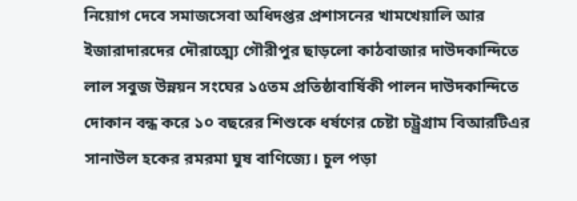নিয়োগ দেবে সমাজসেবা অধিদপ্তর প্রশাসনের খামখেয়ালি আর ইজারাদারদের দৌরাত্ম্যে গৌরীপুর ছাড়লো কাঠবাজার দাউদকান্দিতে লাল সবুজ উন্নয়ন সংঘের ১৫তম প্রতিষ্ঠাবার্ষিকী পালন দাউদকান্দিতে দোকান বন্ধ করে ১০ বছরের শিশুকে ধর্ষণের চেষ্টা চট্ট্রগ্রাম বিআরটিএর সানাউল হকের রমরমা ঘুষ বাণিজ্যে। চুল পড়া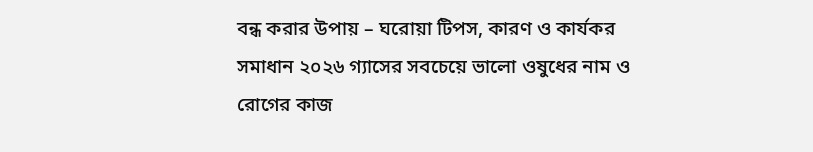বন্ধ করার উপায় – ঘরোয়া টিপস, কারণ ও কার্যকর সমাধান ২০২৬ গ্যাসের সবচেয়ে ভালো ওষুধের নাম ও রোগের কাজ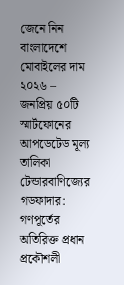জেনে নিন বাংলাদেশে মোবাইলের দাম ২০২৬ – জনপ্রিয় ৫০টি স্মার্টফোনের আপডেটেড মূল্য তালিকা টেন্ডারবাণিজ্যের গডফাদার: গণপূর্তের অতিরিক্ত প্রধান প্রকৌশলী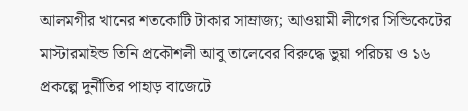আলমগীর খানের শতকোটি টাকার সাম্রাজ্য; আওয়ামী লীগের সিন্ডিকেটের মাস্টারমাইন্ড তিনি প্রকৌশলী আবু তালেবের বিরুদ্ধে ভুয়া পরিচয় ও ১৬ প্রকল্পে দুর্নীতির পাহাড় বাজেটে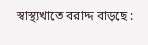স্বাস্থ্যখাতে বরাদ্দ বাড়ছে :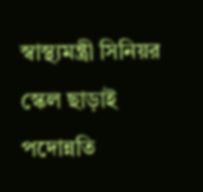স্বাস্থ্যমন্ত্রী সিনিয়র স্কেল ছাড়াই পদোন্নতি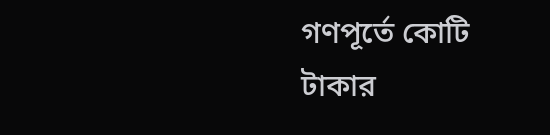গণপূর্তে কোটি টাকার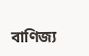বাণিজ্য